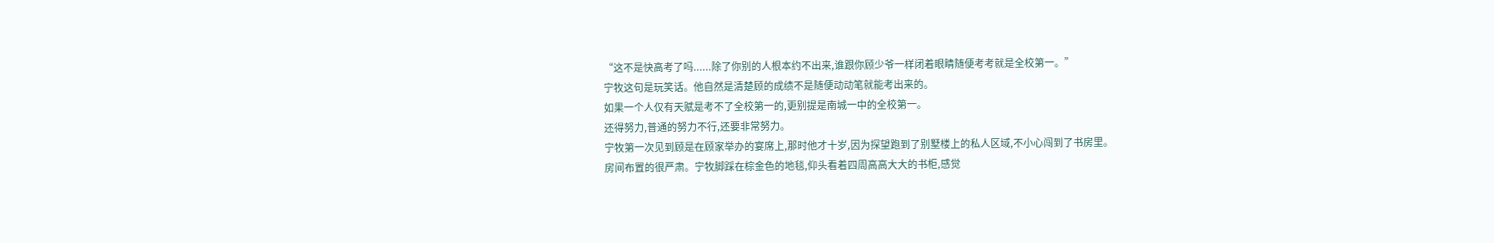“这不是快高考了吗......除了你别的人根本约不出来,谁跟你顾少爷一样闭着眼睛随便考考就是全校第一。”
宁牧这句是玩笑话。他自然是清楚顾的成绩不是随便动动笔就能考出来的。
如果一个人仅有天赋是考不了全校第一的,更别提是南城一中的全校第一。
还得努力,普通的努力不行,还要非常努力。
宁牧第一次见到顾是在顾家举办的宴席上,那时他才十岁,因为探望跑到了别墅楼上的私人区域,不小心闯到了书房里。
房间布置的很严肃。宁牧脚踩在棕金色的地毯,仰头看着四周高高大大的书柜,感觉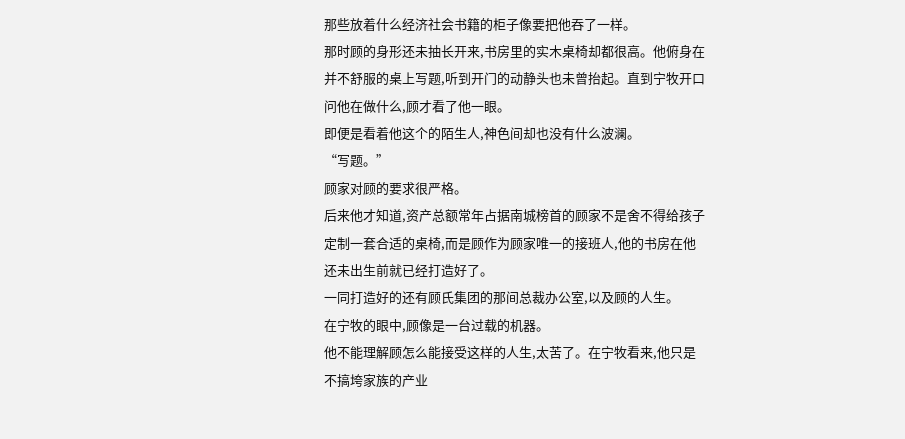那些放着什么经济社会书籍的柜子像要把他吞了一样。
那时顾的身形还未抽长开来,书房里的实木桌椅却都很高。他俯身在并不舒服的桌上写题,听到开门的动静头也未曾抬起。直到宁牧开口问他在做什么,顾才看了他一眼。
即便是看着他这个的陌生人,神色间却也没有什么波澜。
“写题。”
顾家对顾的要求很严格。
后来他才知道,资产总额常年占据南城榜首的顾家不是舍不得给孩子定制一套合适的桌椅,而是顾作为顾家唯一的接班人,他的书房在他还未出生前就已经打造好了。
一同打造好的还有顾氏集团的那间总裁办公室,以及顾的人生。
在宁牧的眼中,顾像是一台过载的机器。
他不能理解顾怎么能接受这样的人生,太苦了。在宁牧看来,他只是不搞垮家族的产业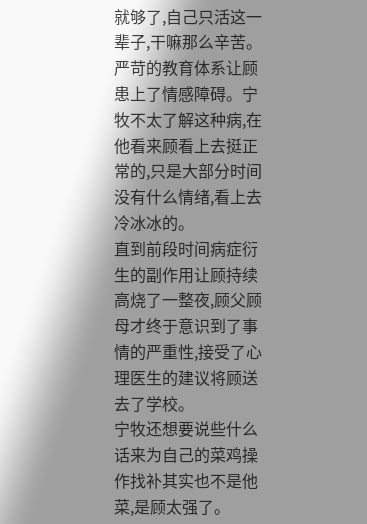就够了,自己只活这一辈子,干嘛那么辛苦。
严苛的教育体系让顾患上了情感障碍。宁牧不太了解这种病,在他看来顾看上去挺正常的,只是大部分时间没有什么情绪,看上去冷冰冰的。
直到前段时间病症衍生的副作用让顾持续高烧了一整夜,顾父顾母才终于意识到了事情的严重性,接受了心理医生的建议将顾送去了学校。
宁牧还想要说些什么话来为自己的菜鸡操作找补其实也不是他菜,是顾太强了。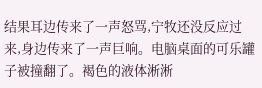结果耳边传来了一声怒骂,宁牧还没反应过来,身边传来了一声巨响。电脑桌面的可乐罐子被撞翻了。褐色的液体淅淅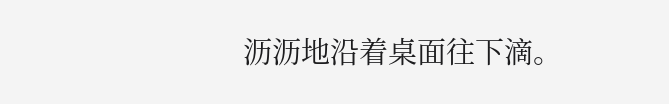沥沥地沿着桌面往下滴。